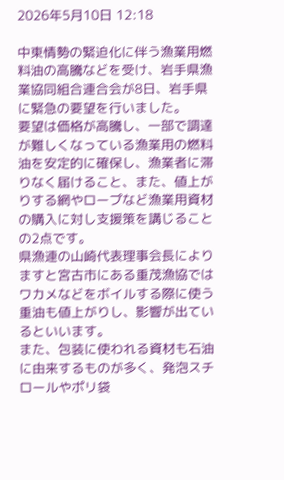2026年5月10日 12:18

中東情勢の緊迫化に伴う漁業用燃料油の高騰などを受け、岩手県漁業協同組合連合会が8日、岩手県に緊急の要望を行いました。
要望は価格が高騰し、一部で調達が難しくなっている漁業用の燃料油を安定的に確保し、漁業者に滞りなく届けること、また、値上がりする網やロープなど漁業用資材の購入に対し支援策を講じることの2点です。
県漁連の山崎代表理事会長によりますと宮古市にある重茂漁協ではワカメなどをボイルする際に使う重油も値上がりし、影響が出ているといいます。
また、包装に使われる資材も石油に由来するものが多く、発泡スチロールやポリ袋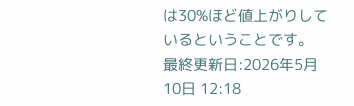は30%ほど値上がりしているということです。
最終更新日:2026年5月10日 12:18